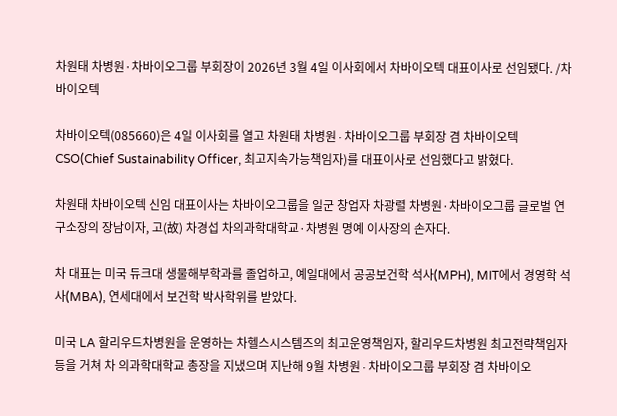차원태 차병원·차바이오그룹 부회장이 2026년 3월 4일 이사회에서 차바이오텍 대표이사로 선임됐다. /차바이오텍

차바이오텍(085660)은 4일 이사회를 열고 차원태 차병원∙차바이오그룹 부회장 겸 차바이오텍 CSO(Chief Sustainability Officer, 최고지속가능책임자)를 대표이사로 선임했다고 밝혔다.

차원태 차바이오텍 신임 대표이사는 차바이오그룹을 일군 창업자 차광렬 차병원·차바이오그룹 글로벌 연구소장의 장남이자, 고(故) 차경섭 차의과학대학교·차병원 명예 이사장의 손자다.

차 대표는 미국 듀크대 생물해부학과를 졸업하고, 예일대에서 공공보건학 석사(MPH), MIT에서 경영학 석사(MBA), 연세대에서 보건학 박사학위를 받았다.

미국 LA 할리우드차병원을 운영하는 차헬스시스템즈의 최고운영책임자, 할리우드차병원 최고전략책임자 등을 거쳐 차 의과학대학교 총장을 지냈으며 지난해 9월 차병원∙차바이오그룹 부회장 겸 차바이오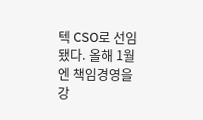텍 CSO로 선임됐다. 올해 1월엔 책임경영을 강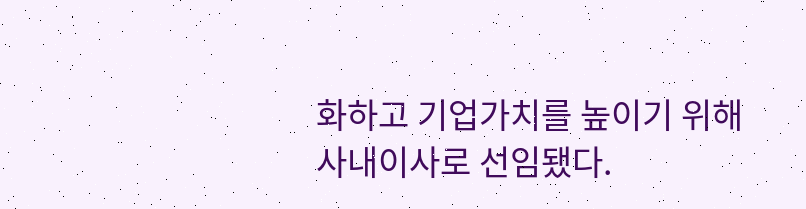화하고 기업가치를 높이기 위해 사내이사로 선임됐다.